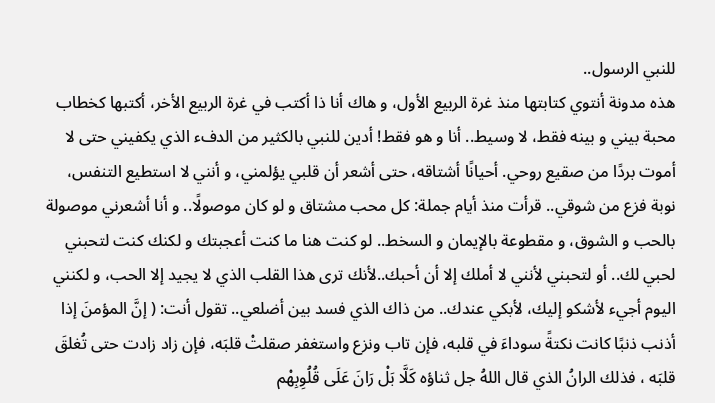للنبي الرسول..
هذه مدونة أنتوي كتابتها منذ غرة الربيع الأول، و هاك أنا ذا أكتب في غرة الربيع الأخر، أكتبها كخطاب محبة بيني و بينه فقط، لا وسيط.. أنا و هو فقط! أدين للنبي بالكثير من الدفء الذي يكفيني حتى لا أموت بردًا من صقيع روحي. أحيانًا أشتاقه، حتى أشعر أن قلبي يؤلمني، و أنني لا استطيع التنفس، نوبة فزع من شوقي.. قرأت منذ أيام جملة: كل محب مشتاق و لو كان موصولًا.. و أنا أشعرني موصولة بالحب و الشوق، و مقطوعة بالإيمان و السخط.. لو كنت هنا ما كنت أعجبتك و لكنك كنت لتحبني لحبي لك.. أو لتحبني لأنني لا أملك إلا أن أحبك..لأنك ترى هذا القلب الذي لا يجيد إلا الحب، و لكنني اليوم أجيء لأشكو إليك، لأبكي عندك.. من ذاك الذي فسد بين أضلعي.. تقول أنت: ( إنَّ المؤمنَ إذا أذنب ذنبًا كانت نكتةً سوداءَ في قلبه، فإن تاب ونزع واستغفر صقلتْ قلبَه، فإن زاد زادت حتى تُغلقَ قلبَه ، فذلك الرانُ الذي قال اللهُ جل ثناؤه كَلَّا بَلْ رَانَ عَلَى قُلُوِبِهْم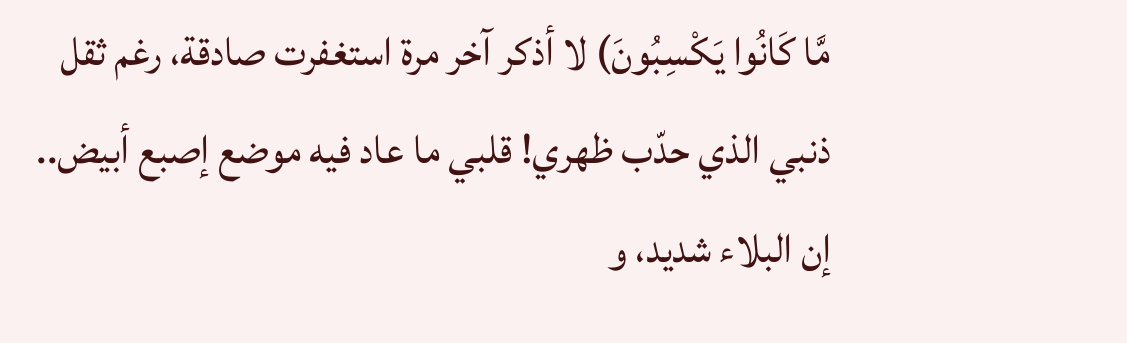مَّا كَانُوا يَكْسِبُونَ) لا أذكر آخر مرة استغفرت صادقة، رغم ثقل ذنبي الذي حدّب ظهري! قلبي ما عاد فيه موضع إصبع أبيض.. إن البلاء شديد، و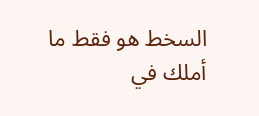السخط هو فقط ما أملك في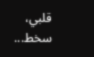قلبي، سخط...